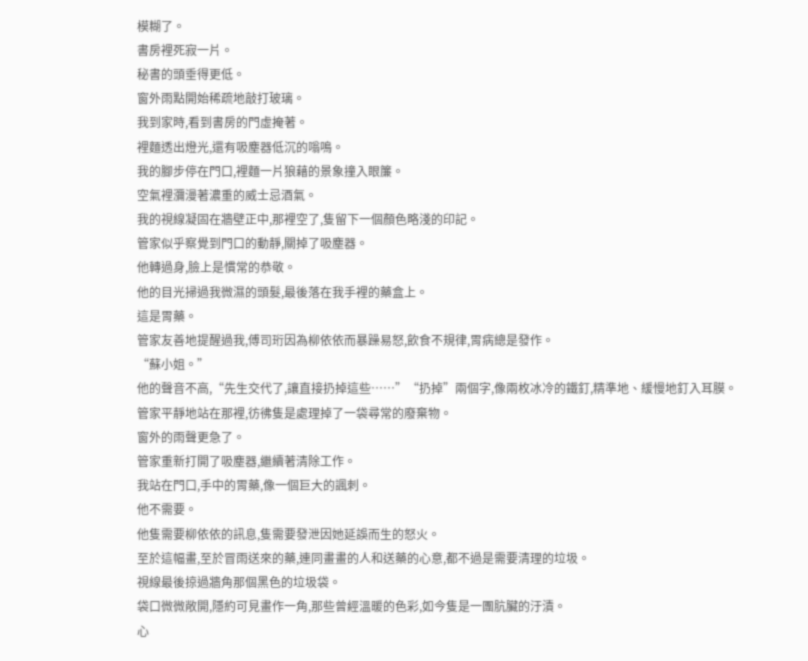模糊了。
書房裡死寂一片。
秘書的頭垂得更低。
窗外雨點開始稀疏地敲打玻璃。
我到家時,看到書房的門虛掩著。
裡麵透出燈光,還有吸塵器低沉的嗡鳴。
我的腳步停在門口,裡麵一片狼藉的景象撞入眼簾。
空氣裡瀰漫著濃重的威士忌酒氣。
我的視線凝固在牆壁正中,那裡空了,隻留下一個顏色略淺的印記。
管家似乎察覺到門口的動靜,關掉了吸塵器。
他轉過身,臉上是慣常的恭敬。
他的目光掃過我微濕的頭髮,最後落在我手裡的藥盒上。
這是胃藥。
管家友善地提醒過我,傅司珩因為柳依依而暴躁易怒,飲食不規律,胃病總是發作。
“蘇小姐。”
他的聲音不高,“先生交代了,讓直接扔掉這些……”“扔掉”兩個字,像兩枚冰冷的鐵釘,精準地、緩慢地釘入耳膜。
管家平靜地站在那裡,彷彿隻是處理掉了一袋尋常的廢棄物。
窗外的雨聲更急了。
管家重新打開了吸塵器,繼續著清除工作。
我站在門口,手中的胃藥,像一個巨大的諷刺。
他不需要。
他隻需要柳依依的訊息,隻需要發泄因她延誤而生的怒火。
至於這幅畫,至於冒雨送來的藥,連同畫畫的人和送藥的心意,都不過是需要清理的垃圾。
視線最後掠過牆角那個黑色的垃圾袋。
袋口微微敞開,隱約可見畫作一角,那些曾經溫暖的色彩,如今隻是一團肮臟的汙漬。
心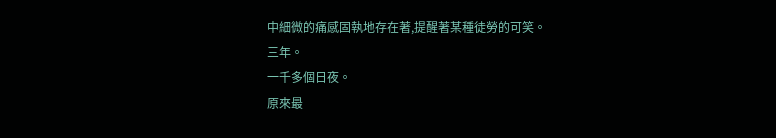中細微的痛感固執地存在著,提醒著某種徒勞的可笑。
三年。
一千多個日夜。
原來最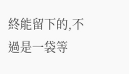終能留下的,不過是一袋等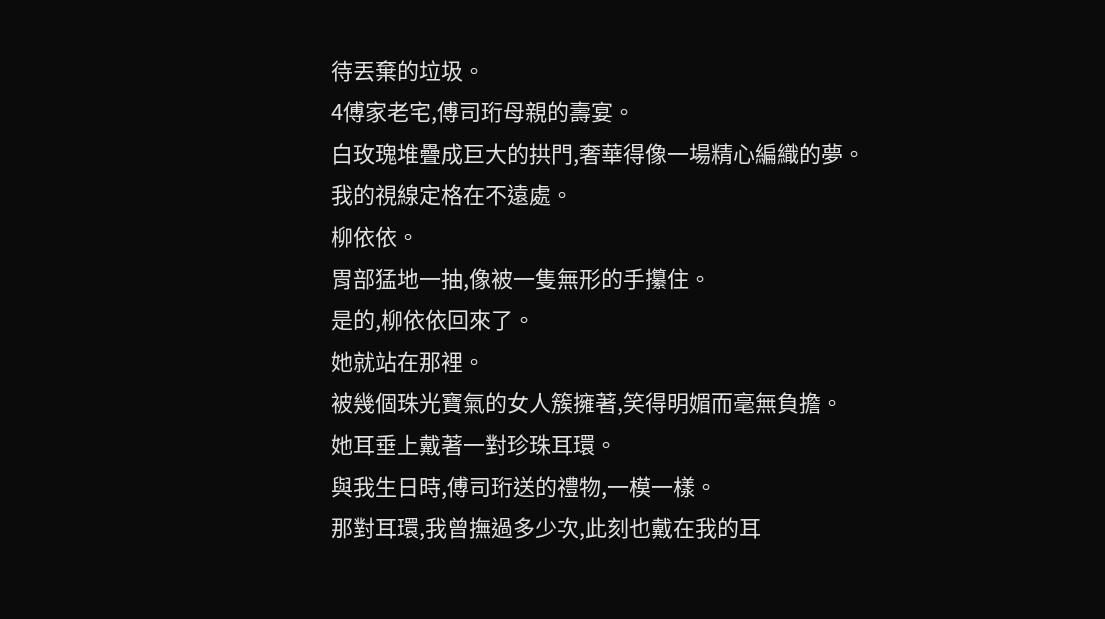待丟棄的垃圾。
4傅家老宅,傅司珩母親的壽宴。
白玫瑰堆疊成巨大的拱門,奢華得像一場精心編織的夢。
我的視線定格在不遠處。
柳依依。
胃部猛地一抽,像被一隻無形的手攥住。
是的,柳依依回來了。
她就站在那裡。
被幾個珠光寶氣的女人簇擁著,笑得明媚而毫無負擔。
她耳垂上戴著一對珍珠耳環。
與我生日時,傅司珩送的禮物,一模一樣。
那對耳環,我曾撫過多少次,此刻也戴在我的耳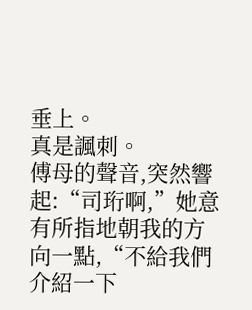垂上。
真是諷刺。
傅母的聲音,突然響起:“司珩啊,”她意有所指地朝我的方向一點,“不給我們介紹一下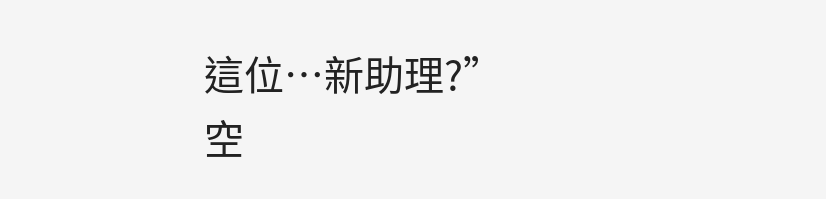這位…新助理?”
空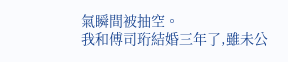氣瞬間被抽空。
我和傅司珩結婚三年了,雖未公